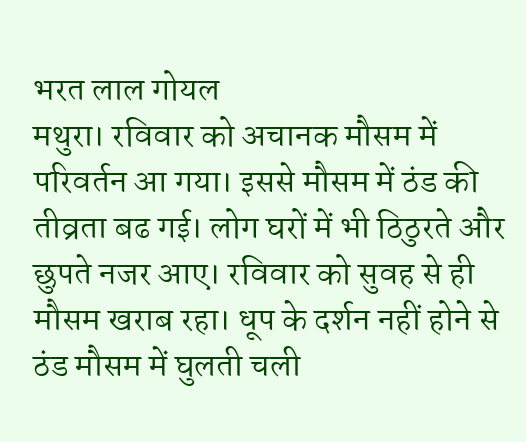भरत लाल गोयल
मथुरा। रविवार को अचानक मौसम में परिवर्तन आ गया। इससे मौसम में ठंड की तीव्रता बढ गई। लोग घरों में भी ठिठुरते और छुपते नजर आए। रविवार को सुवह से ही मौसम खराब रहा। धूप के दर्शन नहीं होने से ठंड मौसम में घुलती चली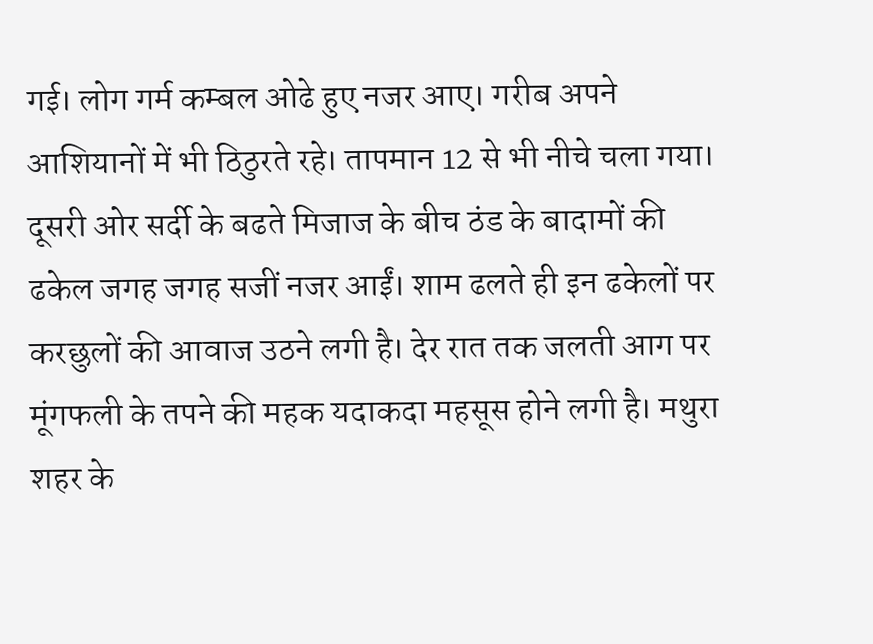गई। लोग गर्म कम्बल ओढे हुए नजर आए। गरीब अपने आशियानों में भी ठिठुरते रहे। तापमान 12 से भी नीचे चला गया। दूसरी ओर सर्दी के बढते मिजाज के बीच ठंड के बादामों की ढकेल जगह जगह सजीं नजर आईं। शाम ढलते ही इन ढकेलों पर करछुलों की आवाज उठने लगी है। देर रात तक जलती आग पर मूंगफली के तपने की महक यदाकदा महसूस होने लगी है। मथुरा शहर के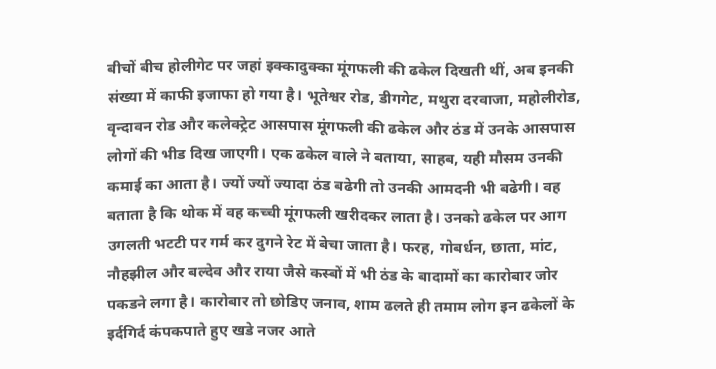बीचों बीच होलीगेट पर जहां इक्कादुक्का मूंगफली की ढकेल दिखती थीं, अब इनकी संख्या में काफी इजाफा हो गया है। भूतेश्वर रोड, डीगगेट, मथुरा दरवाजा, महोलीरोड, वृन्दावन रोड और कलेक्ट्रेट आसपास मूंगफली की ढकेल और ठंड में उनके आसपास लोगों की भीड दिख जाएगी। एक ढकेल वाले ने बताया, साहब, यही मौसम उनकी कमाई का आता है। ज्यों ज्यों ज्यादा ठंड बढेगी तो उनकी आमदनी भी बढेगी। वह बताता है कि थोक में वह कच्ची मूंगफली खरीदकर लाता है। उनको ढकेल पर आग उगलती भटटी पर गर्म कर दुगने रेट में बेचा जाता है। फरह, गोबर्धन, छाता, मांट, नौहझील और बल्देव और राया जैसे कस्बों में भी ठंड के बादामों का कारोबार जोर पकडने लगा है। कारोबार तो छोडिए जनाव, शाम ढलते ही तमाम लोग इन ढकेलों के इर्दगिर्द कंपकपाते हुए खडे नजर आते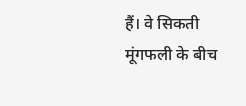हैं। वे सिकती मूंगफली के बीच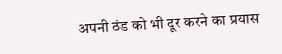अपनी ठंड को भी दूर करने का प्रयास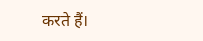करते हैं।